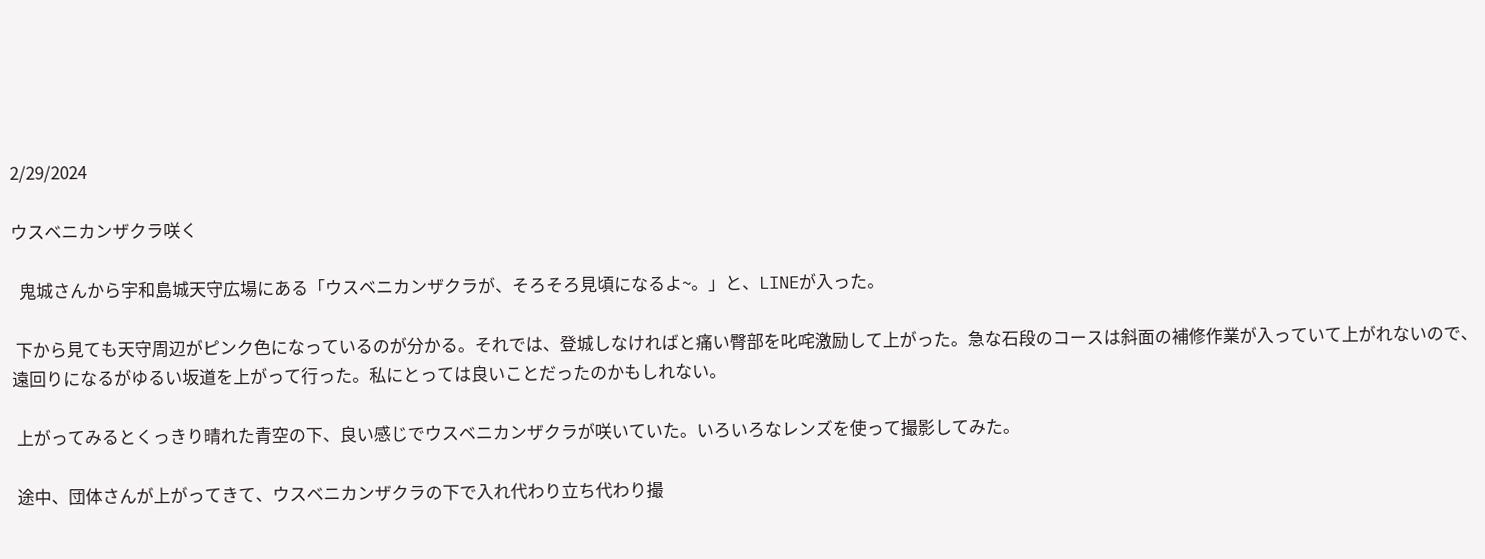2/29/2024

ウスベニカンザクラ咲く

  鬼城さんから宇和島城天守広場にある「ウスベニカンザクラが、そろそろ見頃になるよ~。」と、LINEが入った。

 下から見ても天守周辺がピンク色になっているのが分かる。それでは、登城しなければと痛い臀部を叱咤激励して上がった。急な石段のコースは斜面の補修作業が入っていて上がれないので、遠回りになるがゆるい坂道を上がって行った。私にとっては良いことだったのかもしれない。

 上がってみるとくっきり晴れた青空の下、良い感じでウスベニカンザクラが咲いていた。いろいろなレンズを使って撮影してみた。

 途中、団体さんが上がってきて、ウスベニカンザクラの下で入れ代わり立ち代わり撮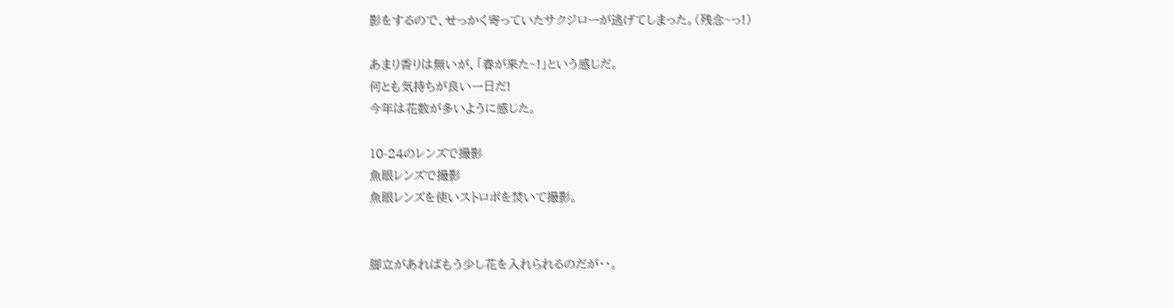影をするので、せっかく寄っていたサクジローが逃げてしまった。(残念~っ!)

あまり香りは無いが、「春が来た~!」という感じだ。
何とも気持ちが良い一日だ!
今年は花数が多いように感じた。

10-24のレンズで撮影
魚眼レンズで撮影
魚眼レンズを使いストロボを焚いて撮影。


脚立があればもう少し花を入れられるのだが・・。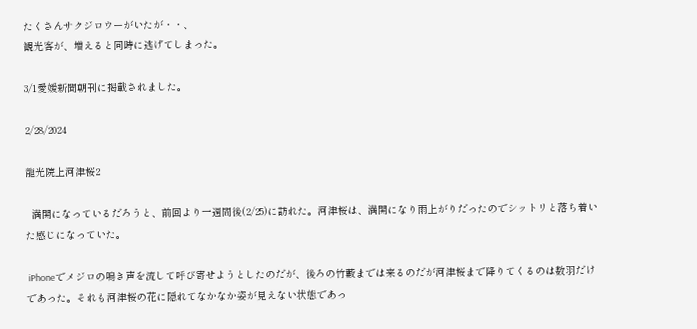たくさんサクジロウーがいたが・・、
観光客が、増えると同時に逃げてしまった。

3/1愛媛新聞朝刊に掲載されました。

2/28/2024

龍光院上河津桜2

  満開になっているだろうと、前回より一週間後(2/25)に訪れた。河津桜は、満開になり雨上がりだったのでシットリと落ち着いた感じになっていた。

 iPhoneでメジロの鳴き声を流して呼び寄せようとしたのだが、後ろの竹藪までは来るのだが河津桜まで降りてくるのは数羽だけであった。それも河津桜の花に隠れてなかなか姿が見えない状態であっ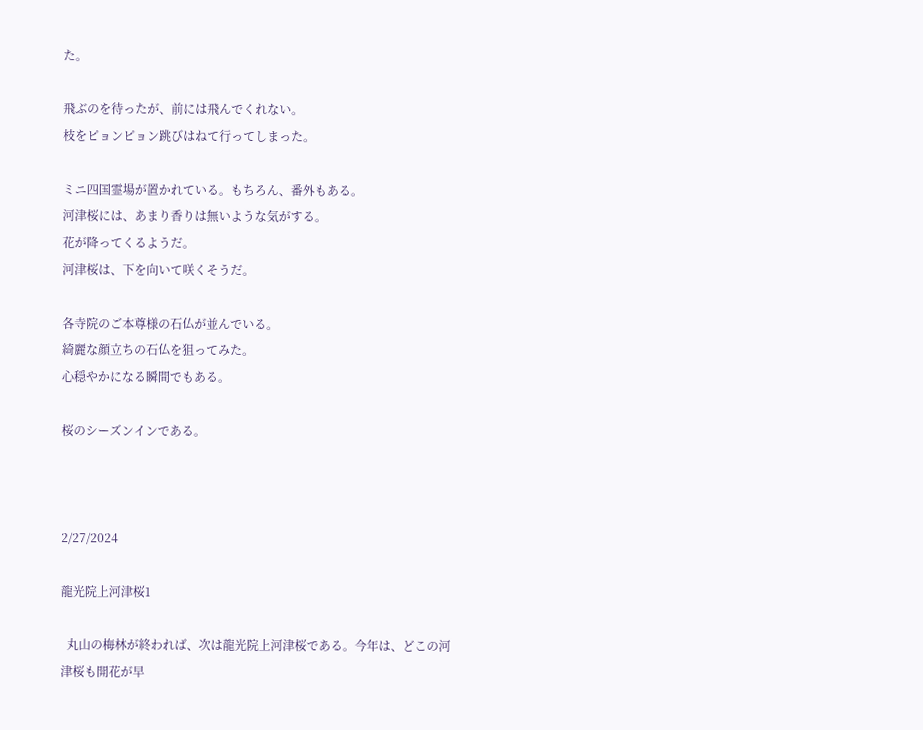た。

飛ぶのを待ったが、前には飛んでくれない。
枝をピョンピョン跳びはねて行ってしまった。

ミニ四国霊場が置かれている。もちろん、番外もある。
河津桜には、あまり香りは無いような気がする。
花が降ってくるようだ。
河津桜は、下を向いて咲くそうだ。

各寺院のご本尊様の石仏が並んでいる。
綺麗な顔立ちの石仏を狙ってみた。
心穏やかになる瞬間でもある。

桜のシーズンインである。



2/27/2024

龍光院上河津桜1

  丸山の梅林が終われば、次は龍光院上河津桜である。今年は、どこの河津桜も開花が早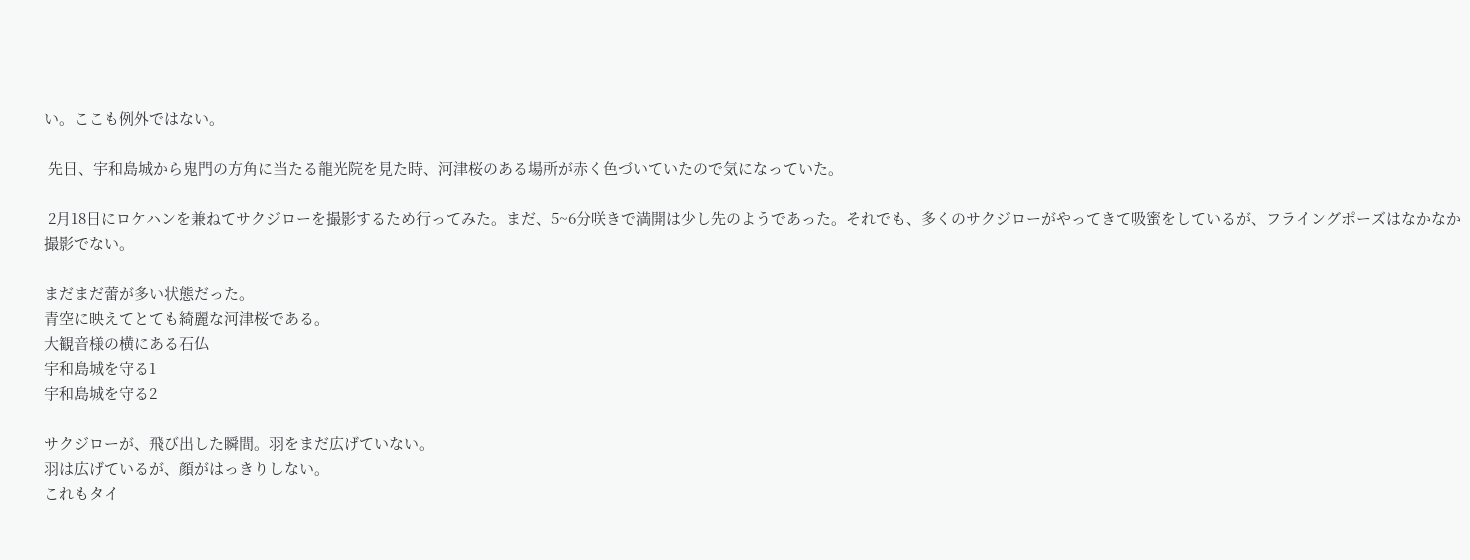い。ここも例外ではない。

 先日、宇和島城から鬼門の方角に当たる龍光院を見た時、河津桜のある場所が赤く色づいていたので気になっていた。

 2月18日にロケハンを兼ねてサクジローを撮影するため行ってみた。まだ、5~6分咲きで満開は少し先のようであった。それでも、多くのサクジローがやってきて吸蜜をしているが、フライングポーズはなかなか撮影でない。

まだまだ蕾が多い状態だった。
青空に映えてとても綺麗な河津桜である。
大観音様の横にある石仏
宇和島城を守る1
宇和島城を守る2

サクジローが、飛び出した瞬間。羽をまだ広げていない。
羽は広げているが、顔がはっきりしない。
これもタイ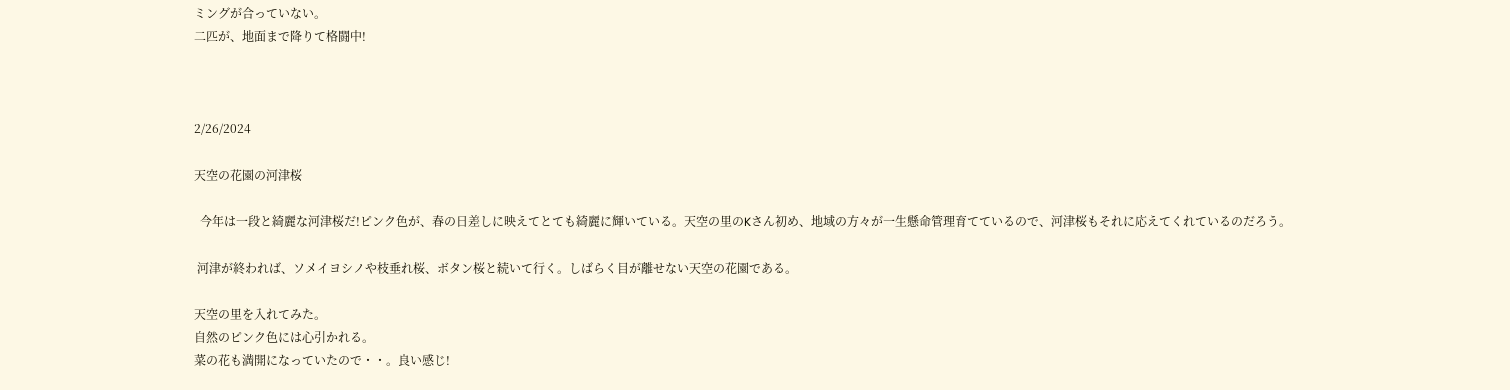ミングが合っていない。
二匹が、地面まで降りて格闘中!



2/26/2024

天空の花園の河津桜

  今年は一段と綺麗な河津桜だ!ピンク色が、春の日差しに映えてとても綺麗に輝いている。天空の里のKさん初め、地域の方々が一生懸命管理育てているので、河津桜もそれに応えてくれているのだろう。

 河津が終われば、ソメイヨシノや枝垂れ桜、ボタン桜と続いて行く。しばらく目が離せない天空の花園である。

天空の里を入れてみた。
自然のピンク色には心引かれる。
菜の花も満開になっていたので・・。良い感じ!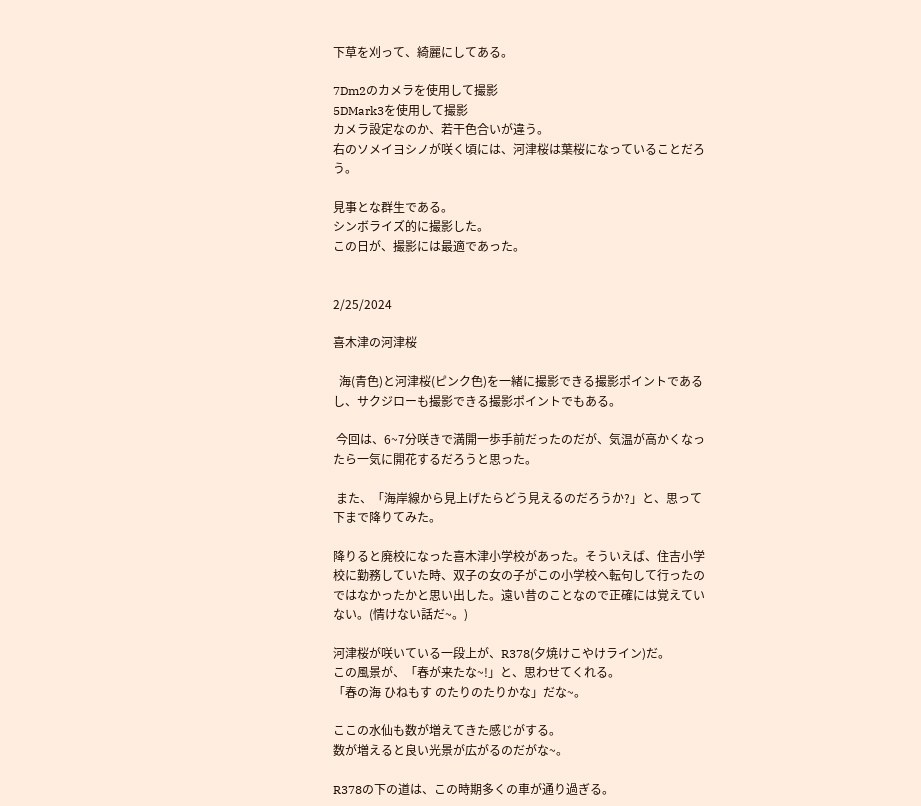下草を刈って、綺麗にしてある。

7Dm2のカメラを使用して撮影
5DMark3を使用して撮影
カメラ設定なのか、若干色合いが違う。
右のソメイヨシノが咲く頃には、河津桜は葉桜になっていることだろう。

見事とな群生である。
シンボライズ的に撮影した。
この日が、撮影には最適であった。


2/25/2024

喜木津の河津桜

  海(青色)と河津桜(ピンク色)を一緒に撮影できる撮影ポイントであるし、サクジローも撮影できる撮影ポイントでもある。

 今回は、6~7分咲きで満開一歩手前だったのだが、気温が高かくなったら一気に開花するだろうと思った。

 また、「海岸線から見上げたらどう見えるのだろうか?」と、思って下まで降りてみた。

降りると廃校になった喜木津小学校があった。そういえば、住吉小学校に勤務していた時、双子の女の子がこの小学校へ転句して行ったのではなかったかと思い出した。遠い昔のことなので正確には覚えていない。(情けない話だ~。)

河津桜が咲いている一段上が、R378(夕焼けこやけライン)だ。
この風景が、「春が来たな~!」と、思わせてくれる。
「春の海 ひねもす のたりのたりかな」だな~。

ここの水仙も数が増えてきた感じがする。
数が増えると良い光景が広がるのだがな~。

R378の下の道は、この時期多くの車が通り過ぎる。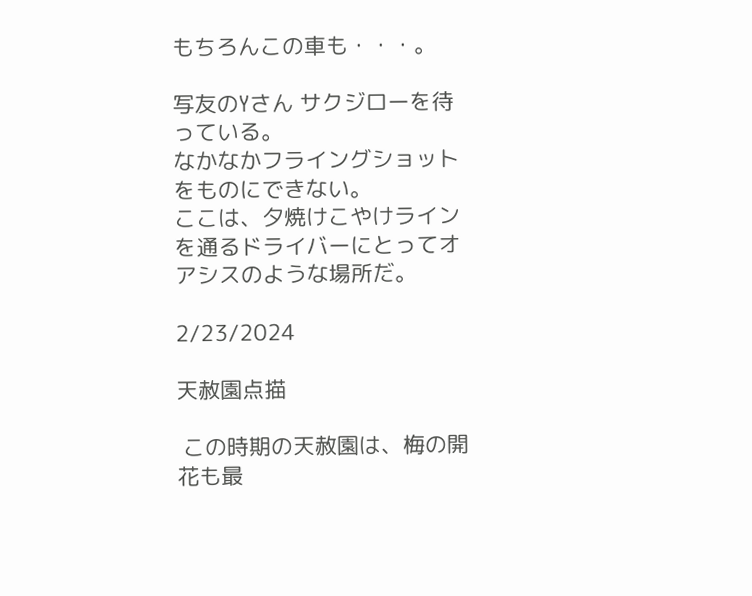もちろんこの車も・・・。

写友のYさん サクジローを待っている。
なかなかフライングショットをものにできない。
ここは、夕焼けこやけラインを通るドライバーにとってオアシスのような場所だ。

2/23/2024

天赦園点描

 この時期の天赦園は、梅の開花も最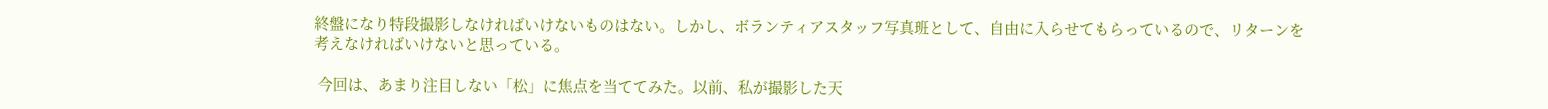終盤になり特段撮影しなければいけないものはない。しかし、ボランティアスタッフ写真班として、自由に入らせてもらっているので、リターンを考えなければいけないと思っている。

 今回は、あまり注目しない「松」に焦点を当ててみた。以前、私が撮影した天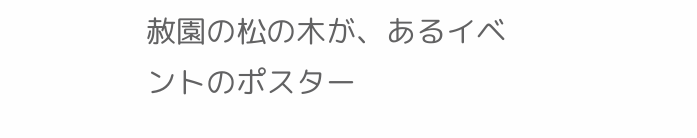赦園の松の木が、あるイベントのポスター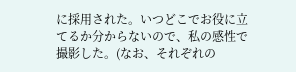に採用された。いつどこでお役に立てるか分からないので、私の感性で撮影した。(なお、それぞれの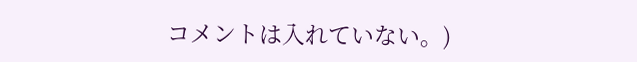コメントは入れていない。)